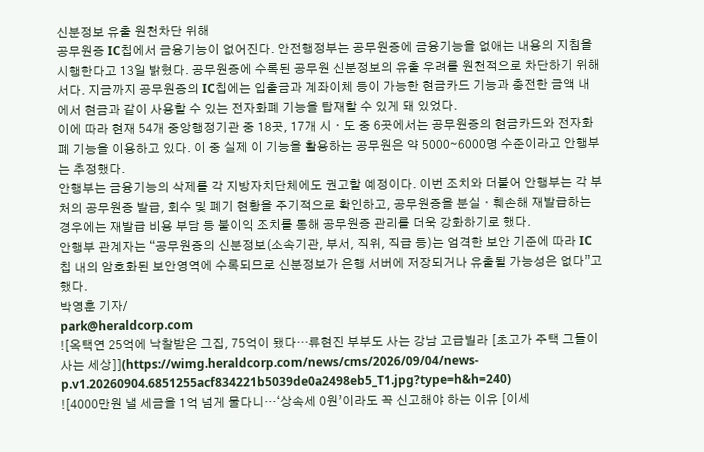신분정보 유출 원천차단 위해
공무원증 IC칩에서 금융기능이 없어진다. 안전행정부는 공무원증에 금융기능을 없애는 내용의 지침을 시행한다고 13일 밝혔다. 공무원증에 수록된 공무원 신분정보의 유출 우려를 원천적으로 차단하기 위해서다. 지금까지 공무원증의 IC칩에는 입출금과 계좌이체 등이 가능한 현금카드 기능과 충전한 금액 내에서 현금과 같이 사용할 수 있는 전자화폐 기능을 탑재할 수 있게 돼 있었다.
이에 따라 현재 54개 중앙행정기관 중 18곳, 17개 시ㆍ도 중 6곳에서는 공무원증의 현금카드와 전자화폐 기능을 이용하고 있다. 이 중 실제 이 기능을 활용하는 공무원은 약 5000∼6000명 수준이라고 안행부는 추정했다.
안행부는 금융기능의 삭제를 각 지방자치단체에도 권고할 예정이다. 이번 조치와 더불어 안행부는 각 부처의 공무원증 발급, 회수 및 폐기 현황을 주기적으로 확인하고, 공무원증을 분실ㆍ훼손해 재발급하는 경우에는 재발급 비용 부담 등 불이익 조치를 통해 공무원증 관리를 더욱 강화하기로 했다.
안행부 관계자는 “공무원증의 신분정보(소속기관, 부서, 직위, 직급 등)는 엄격한 보안 기준에 따라 IC칩 내의 암호화된 보안영역에 수록되므로 신분정보가 은행 서버에 저장되거나 유출될 가능성은 없다”고 했다.
박영훈 기자/
park@heraldcorp.com
![옥택연 25억에 낙찰받은 그집, 75억이 됐다…류현진 부부도 사는 강남 고급빌라 [초고가 주택 그들이 사는 세상]](https://wimg.heraldcorp.com/news/cms/2026/09/04/news-p.v1.20260904.6851255acf834221b5039de0a2498eb5_T1.jpg?type=h&h=240)
![4000만원 낼 세금을 1억 넘게 물다니…‘상속세 0원’이라도 꼭 신고해야 하는 이유 [이세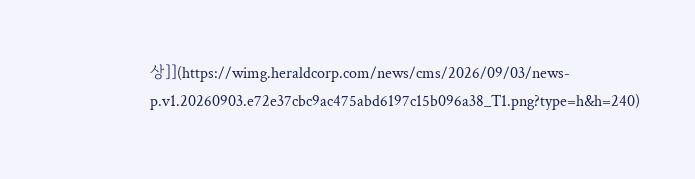상]](https://wimg.heraldcorp.com/news/cms/2026/09/03/news-p.v1.20260903.e72e37cbc9ac475abd6197c15b096a38_T1.png?type=h&h=240)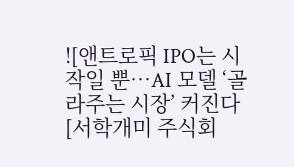![앤트로픽 IPO는 시작일 뿐…AI 모델 ‘골라주는 시장’ 커진다 [서학개미 주식회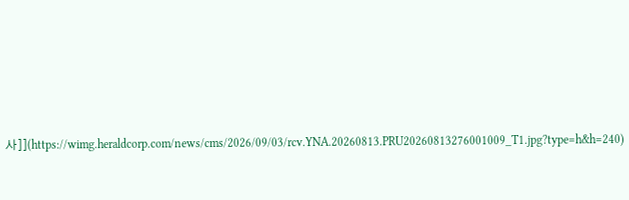사]](https://wimg.heraldcorp.com/news/cms/2026/09/03/rcv.YNA.20260813.PRU20260813276001009_T1.jpg?type=h&h=240)